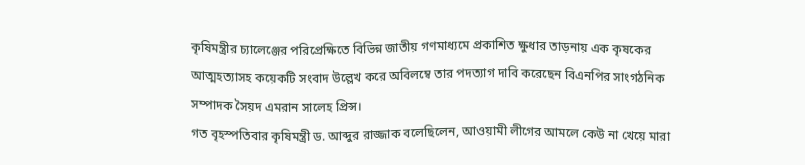কৃষিমন্ত্রীর চ্যালেঞ্জের পরিপ্রেক্ষিতে বিভিন্ন জাতীয় গণমাধ্যমে প্রকাশিত ক্ষুধার তাড়নায় এক কৃষকের আত্মহত্যাসহ কয়েকটি সংবাদ উল্লেখ করে অবিলম্বে তার পদত্যাগ দাবি করেছেন বিএনপির সাংগঠনিক সম্পাদক সৈয়দ এমরান সালেহ প্রিন্স।
গত বৃহস্পতিবার কৃষিমন্ত্রী ড. আব্দুর রাজ্জাক বলেছিলেন, আওয়ামী লীগের আমলে কেউ না খেয়ে মারা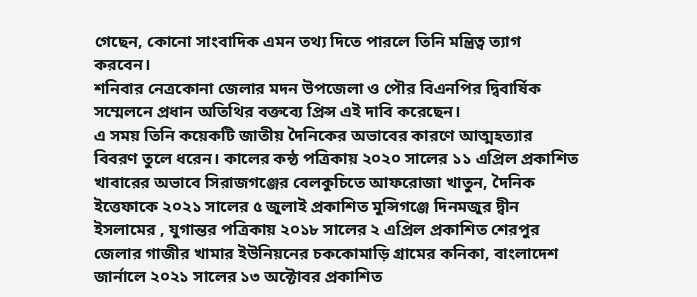গেছেন, কোনো সাংবাদিক এমন তথ্য দিতে পারলে তিনি মন্ত্রিত্ব ত্যাগ করবেন।
শনিবার নেত্রকোনা জেলার মদন উপজেলা ও পৌর বিএনপির দ্বিবার্ষিক সম্মেলনে প্রধান অতিথির বক্তব্যে প্রিন্স এই দাবি করেছেন।
এ সময় তিনি কয়েকটি জাতীয় দৈনিকের অভাবের কারণে আত্মহত্যার বিবরণ তুলে ধরেন। কালের কন্ঠ পত্রিকায় ২০২০ সালের ১১ এপ্রিল প্রকাশিত খাবারের অভাবে সিরাজগঞ্জের বেলকুচিতে আফরোজা খাতুন, দৈনিক ইত্তেফাকে ২০২১ সালের ৫ জুলাই প্রকাশিত মুন্সিগঞ্জে দিনমজুর দ্বীন ইসলামের , যুগান্তর পত্রিকায় ২০১৮ সালের ২ এপ্রিল প্রকাশিত শেরপুর জেলার গাজীর খামার ইউনিয়নের চককোমাড়ি গ্রামের কনিকা, বাংলাদেশ জার্নালে ২০২১ সালের ১৩ অক্টোবর প্রকাশিত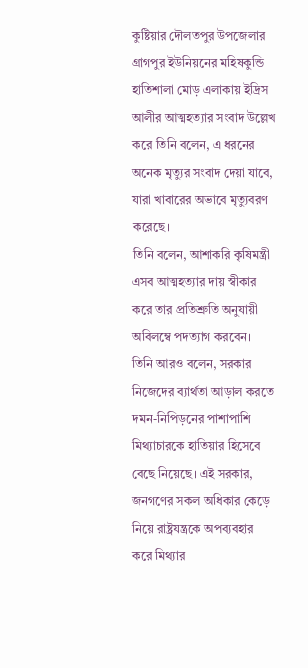কুষ্টিয়ার দৌলতপুর উপজেলার গ্রাগপুর ইউনিয়নের মহিষকুন্ডি হাতিশালা মোড় এলাকায় ইদ্রিস আলীর আত্মহত্যার সংবাদ উল্লেখ করে তিনি বলেন, এ ধরনের অনেক মৃত্যুর সংবাদ দেয়া যাবে, যারা খাবারের অভাবে মৃত্যুবরণ করেছে।
তিনি বলেন, আশাকরি কৃষিমন্ত্রী এসব আত্মহত্যার দায় স্বীকার করে তার প্রতিশ্রুতি অনুযায়ী অবিলম্বে পদত্যাগ করবেন।
তিনি আরও বলেন, সরকার নিজেদের ব্যার্থতা আড়াল করতে দমন-নিপিড়নের পাশাপাশি মিথ্যাচারকে হাতিয়ার হিসেবে বেছে নিয়েছে। এই সরকার, জনগণের সকল অধিকার কেড়ে নিয়ে রাষ্ট্রযন্ত্রকে অপব্যবহার করে মিথ্যার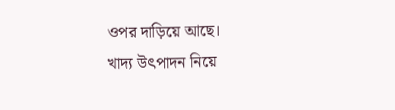ওপর দাড়িয়ে আছে।
খাদ্য উৎপাদন নিয়ে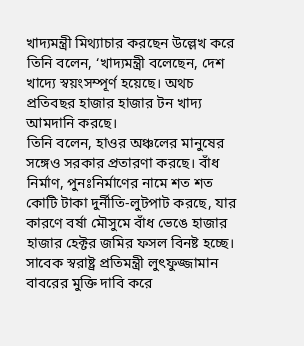খাদ্যমন্ত্রী মিথ্যাচার করছেন উল্লেখ করে তিনি বলেন, ‘খাদ্যমন্ত্রী বলেছেন, দেশ খাদ্যে স্বয়ংসম্পূর্ণ হয়েছে। অথচ প্রতিবছর হাজার হাজার টন খাদ্য আমদানি করছে।
তিনি বলেন, হাওর অঞ্চলের মানুষের সঙ্গেও সরকার প্রতারণা করছে। বাঁধ নির্মাণ, পুনঃনির্মাণের নামে শত শত কোটি টাকা দুর্নীতি-লুটপাট করছে, যার কারণে বর্ষা মৌসুমে বাঁধ ভেঙে হাজার হাজার হেক্টর জমির ফসল বিনষ্ট হচ্ছে।
সাবেক স্বরাষ্ট্র প্রতিমন্ত্রী লুৎফুজ্জামান বাবরের মুক্তি দাবি করে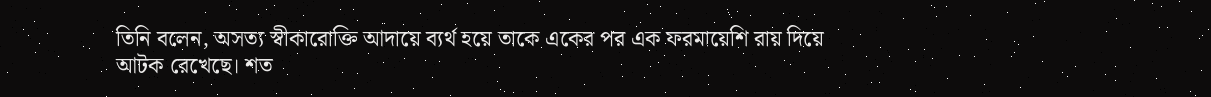তিনি বলেন, অসত্য স্বীকারোক্তি আদায়ে ব্যর্থ হয়ে তাকে একের পর এক ফরমায়েশি রায় দিয়ে আটক রেখেছে। শত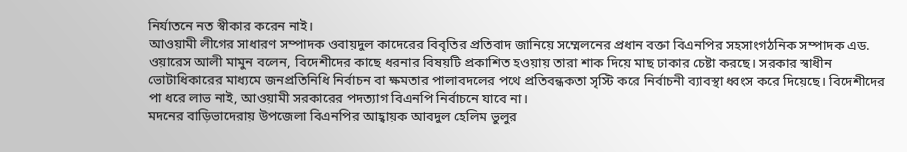নির্যাতনে নত স্বীকার করেন নাই।
আওয়ামী লীগের সাধারণ সম্পাদক ওবায়দুল কাদেরের বিবৃতির প্রতিবাদ জানিয়ে সম্মেলনের প্রধান বক্তা বিএনপির সহসাংগঠনিক সম্পাদক এড. ওয়ারেস আলী মামুন বলেন, বিদেশীদের কাছে ধরনার বিষয়টি প্রকাশিত হওয়ায় তারা শাক দিয়ে মাছ ঢাকার চেষ্টা করছে। সরকার স্বাধীন ভোটাধিকারের মাধ্যমে জনপ্রতিনিধি নির্বাচন বা ক্ষমতার পালাবদলের পথে প্রতিবন্ধকতা সৃস্টি করে নির্বাচনী ব্যাবস্থা ধ্বংস করে দিয়েছে। বিদেশীদের পা ধরে লাভ নাই, আওয়ামী সরকারের পদত্যাগ বিএনপি নির্বাচনে যাবে না।
মদনের বাড়িভাদেরায় উপজেলা বিএনপির আহ্বায়ক আবদুল হেলিম ভুলুর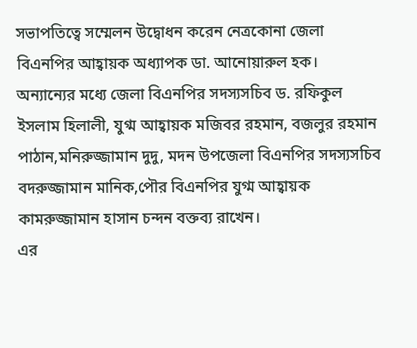সভাপতিত্বে সম্মেলন উদ্বোধন করেন নেত্রকোনা জেলা বিএনপির আহ্বায়ক অধ্যাপক ডা. আনোয়ারুল হক।
অন্যান্যের মধ্যে জেলা বিএনপির সদস্যসচিব ড. রফিকুল ইসলাম হিলালী, যুগ্ম আহ্বায়ক মজিবর রহমান, বজলুর রহমান পাঠান,মনিরুজ্জামান দুদু, মদন উপজেলা বিএনপির সদস্যসচিব বদরুজ্জামান মানিক,পৌর বিএনপির যুগ্ম আহ্বায়ক কামরুজ্জামান হাসান চন্দন বক্তব্য রাখেন।
এর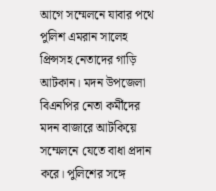আগে সম্মেলনে যাবার পথে পুলিশ এমরান সালেহ প্রিন্সসহ নেতাদের গাড়ি আটকান। মদন উপজেলা বিএনপির নেতা কর্মীদের মদন বাজারে আটকিয়ে সম্মেলনে যেতে বাধা প্রদান করে। পুলিশের সঙ্গে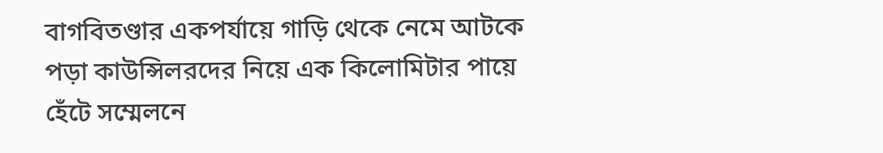বাগবিতণ্ডার একপর্যায়ে গাড়ি থেকে নেমে আটকে পড়া কাউন্সিলরদের নিয়ে এক কিলোমিটার পায়ে হেঁটে সম্মেলনে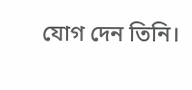যোগ দেন তিনি।